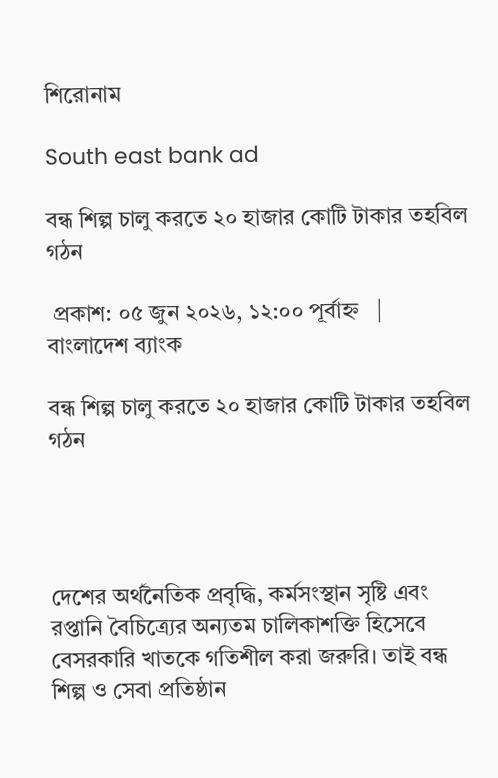শিরোনাম

South east bank ad

বন্ধ শিল্প চালু করতে ২০ হাজার কোটি টাকার তহবিল গঠন

 প্রকাশ: ০৫ জুন ২০২৬, ১২:০০ পূর্বাহ্ন   |   বাংলাদেশ ব্যাংক

বন্ধ শিল্প চালু করতে ২০ হাজার কোটি টাকার তহবিল গঠন




দেশের অর্থনৈতিক প্রবৃদ্ধি, কর্মসংস্থান সৃষ্টি এবং রপ্তানি বৈচিত্র্যের অন্যতম চালিকাশক্তি হিসেবে বেসরকারি খাতকে গতিশীল করা জরুরি। তাই বন্ধ শিল্প ও সেবা প্রতিষ্ঠান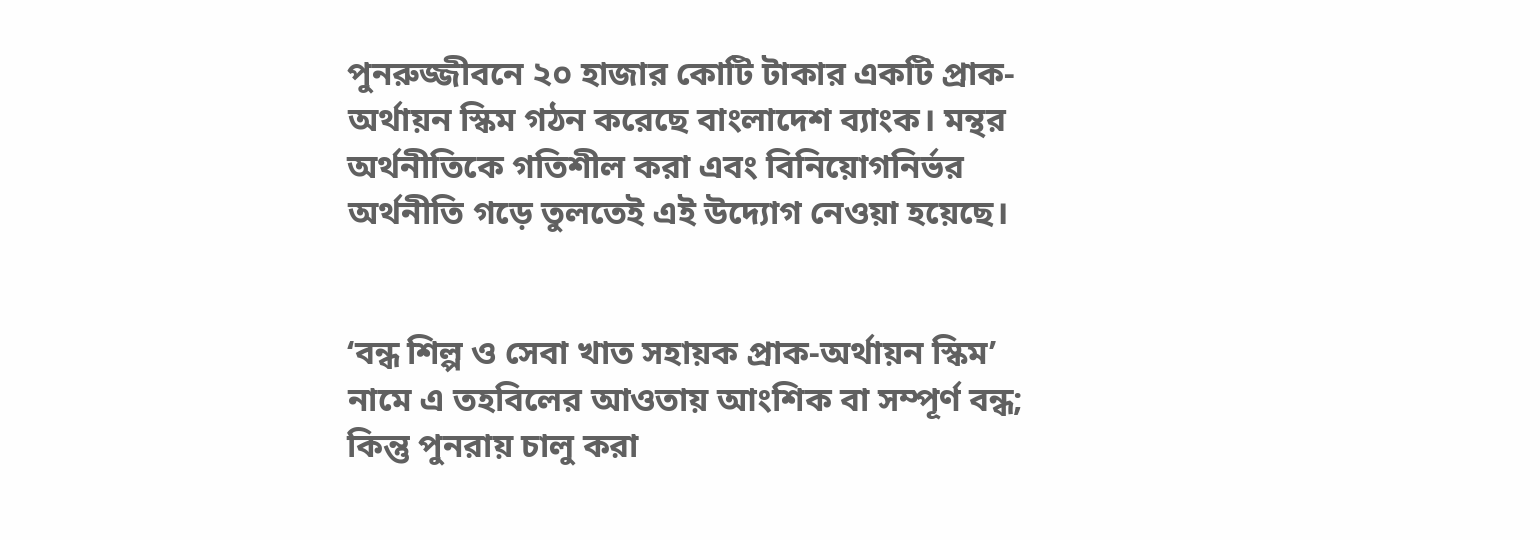পুনরুজ্জীবনে ২০ হাজার কোটি টাকার একটি প্রাক-অর্থায়ন স্কিম গঠন করেছে বাংলাদেশ ব্যাংক। মন্থর অর্থনীতিকে গতিশীল করা এবং বিনিয়োগনির্ভর অর্থনীতি গড়ে তুলতেই এই উদ্যোগ নেওয়া হয়েছে।


‘বন্ধ শিল্প ও সেবা খাত সহায়ক প্রাক-অর্থায়ন স্কিম’ নামে এ তহবিলের আওতায় আংশিক বা সম্পূর্ণ বন্ধ; কিন্তু পুনরায় চালু করা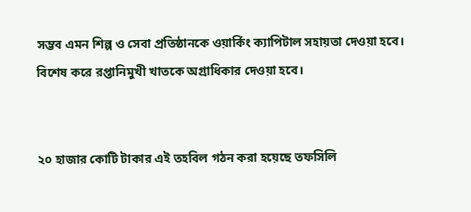সম্ভব এমন শিল্প ও সেবা প্রতিষ্ঠানকে ওয়ার্কিং ক্যাপিটাল সহায়তা দেওয়া হবে। বিশেষ করে রপ্তানিমুখী খাতকে অগ্রাধিকার দেওয়া হবে।


২০ হাজার কোটি টাকার এই তহবিল গঠন করা হয়েছে তফসিলি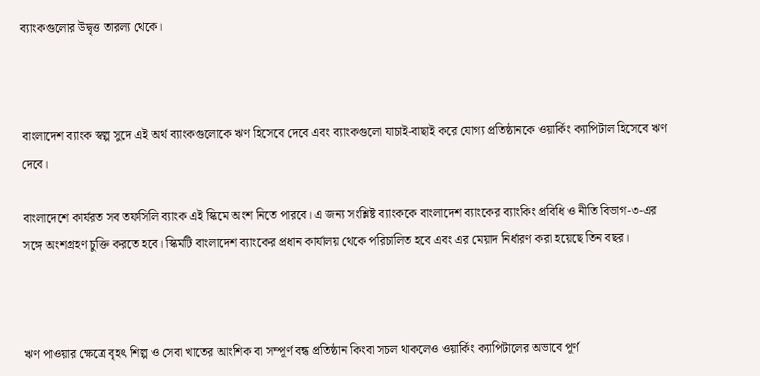ব্যাংকগুলোর উদ্বৃত্ত তারল্য থেকে।



বাংলাদেশ ব্যাংক স্বল্প সুদে এই অর্থ ব্যাংকগুলোকে ঋণ হিসেবে দেবে এবং ব্যাংকগুলো যাচাই-বাছাই করে যোগ্য প্রতিষ্ঠানকে ওয়ার্কিং ক্যাপিটাল হিসেবে ঋণ দেবে।

বাংলাদেশে কার্যরত সব তফসিলি ব্যাংক এই স্কিমে অংশ নিতে পারবে। এ জন্য সংশ্লিষ্ট ব্যাংককে বাংলাদেশ ব্যাংকের ব্যাংকিং প্রবিধি ও নীতি বিভাগ-৩-এর সঙ্গে অংশগ্রহণ চুক্তি করতে হবে। স্কিমটি বাংলাদেশ ব্যাংকের প্রধান কার্যালয় থেকে পরিচালিত হবে এবং এর মেয়াদ নির্ধারণ করা হয়েছে তিন বছর।



ঋণ পাওয়ার ক্ষেত্রে বৃহৎ শিল্প ও সেবা খাতের আংশিক বা সম্পূর্ণ বন্ধ প্রতিষ্ঠান কিংবা সচল থাকলেও ওয়ার্কিং ক্যাপিটালের অভাবে পূর্ণ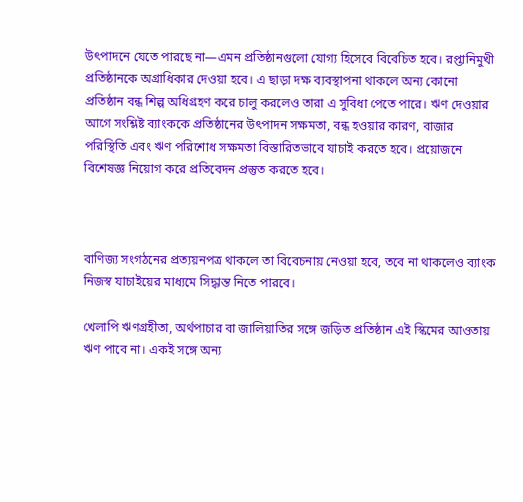উৎপাদনে যেতে পারছে না—এমন প্রতিষ্ঠানগুলো যোগ্য হিসেবে বিবেচিত হবে। রপ্তানিমুখী প্রতিষ্ঠানকে অগ্রাধিকার দেওয়া হবে। এ ছাড়া দক্ষ ব্যবস্থাপনা থাকলে অন্য কোনো প্রতিষ্ঠান বন্ধ শিল্প অধিগ্রহণ করে চালু করলেও তারা এ সুবিধা পেতে পারে। ঋণ দেওয়ার আগে সংশ্লিষ্ট ব্যাংককে প্রতিষ্ঠানের উৎপাদন সক্ষমতা, বন্ধ হওয়ার কারণ, বাজার পরিস্থিতি এবং ঋণ পরিশোধ সক্ষমতা বিস্তারিতভাবে যাচাই করতে হবে। প্রয়োজনে বিশেষজ্ঞ নিয়োগ করে প্রতিবেদন প্রস্তুত করতে হবে।



বাণিজ্য সংগঠনের প্রত্যয়নপত্র থাকলে তা বিবেচনায় নেওয়া হবে, তবে না থাকলেও ব্যাংক নিজস্ব যাচাইয়ের মাধ্যমে সিদ্ধান্ত নিতে পারবে।

খেলাপি ঋণগ্রহীতা, অর্থপাচার বা জালিয়াতির সঙ্গে জড়িত প্রতিষ্ঠান এই স্কিমের আওতায় ঋণ পাবে না। একই সঙ্গে অন্য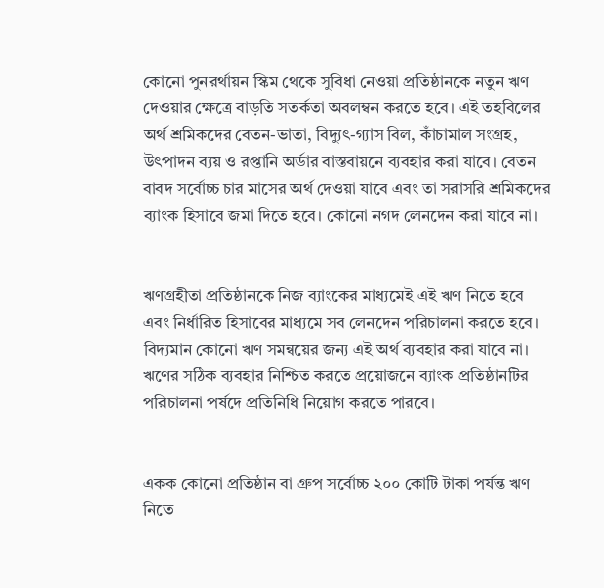কোনো পুনরর্থায়ন স্কিম থেকে সুবিধা নেওয়া প্রতিষ্ঠানকে নতুন ঋণ দেওয়ার ক্ষেত্রে বাড়তি সতর্কতা অবলম্বন করতে হবে। এই তহবিলের অর্থ শ্রমিকদের বেতন-ভাতা, বিদ্যুৎ-গ্যাস বিল, কাঁচামাল সংগ্রহ, উৎপাদন ব্যয় ও রপ্তানি অর্ডার বাস্তবায়নে ব্যবহার করা যাবে। বেতন বাবদ সর্বোচ্চ চার মাসের অর্থ দেওয়া যাবে এবং তা সরাসরি শ্রমিকদের ব্যাংক হিসাবে জমা দিতে হবে। কোনো নগদ লেনদেন করা যাবে না।


ঋণগ্রহীতা প্রতিষ্ঠানকে নিজ ব্যাংকের মাধ্যমেই এই ঋণ নিতে হবে এবং নির্ধারিত হিসাবের মাধ্যমে সব লেনদেন পরিচালনা করতে হবে। বিদ্যমান কোনো ঋণ সমন্বয়ের জন্য এই অর্থ ব্যবহার করা যাবে না। ঋণের সঠিক ব্যবহার নিশ্চিত করতে প্রয়োজনে ব্যাংক প্রতিষ্ঠানটির পরিচালনা পর্ষদে প্রতিনিধি নিয়োগ করতে পারবে।


একক কোনো প্রতিষ্ঠান বা গ্রুপ সর্বোচ্চ ২০০ কোটি টাকা পর্যন্ত ঋণ নিতে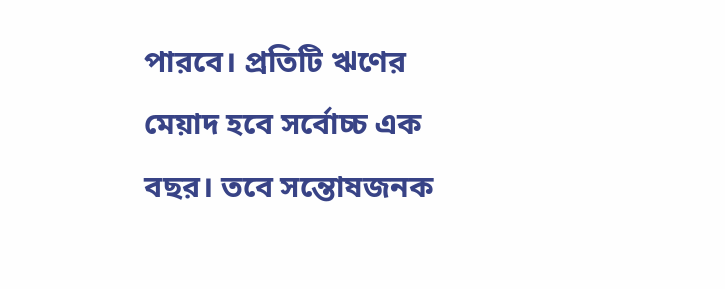পারবে। প্রতিটি ঋণের মেয়াদ হবে সর্বোচ্চ এক বছর। তবে সন্তোষজনক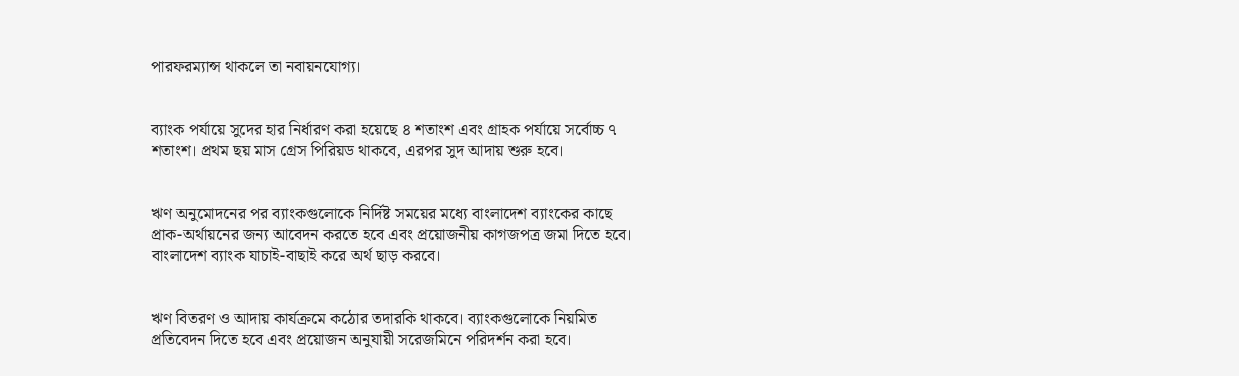পারফরম্যান্স থাকলে তা নবায়নযোগ্য।


ব্যাংক পর্যায়ে সুদের হার নির্ধারণ করা হয়েছে ৪ শতাংশ এবং গ্রাহক পর্যায়ে সর্বোচ্চ ৭ শতাংশ। প্রথম ছয় মাস গ্রেস পিরিয়ড থাকবে, এরপর সুদ আদায় শুরু হবে।


ঋণ অনুমোদনের পর ব্যাংকগুলোকে নির্দিষ্ট সময়ের মধ্যে বাংলাদেশ ব্যাংকের কাছে প্রাক-অর্থায়নের জন্য আবেদন করতে হবে এবং প্রয়োজনীয় কাগজপত্র জমা দিতে হবে। বাংলাদেশ ব্যাংক যাচাই-বাছাই করে অর্থ ছাড় করবে।


ঋণ বিতরণ ও আদায় কার্যক্রমে কঠোর তদারকি থাকবে। ব্যাংকগুলোকে নিয়মিত প্রতিবেদন দিতে হবে এবং প্রয়োজন অনুযায়ী সরেজমিনে পরিদর্শন করা হবে।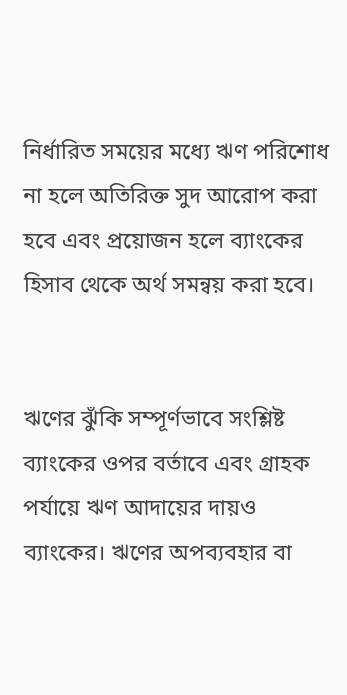নির্ধারিত সময়ের মধ্যে ঋণ পরিশোধ না হলে অতিরিক্ত সুদ আরোপ করা হবে এবং প্রয়োজন হলে ব্যাংকের হিসাব থেকে অর্থ সমন্বয় করা হবে।


ঋণের ঝুঁকি সম্পূর্ণভাবে সংশ্লিষ্ট ব্যাংকের ওপর বর্তাবে এবং গ্রাহক পর্যায়ে ঋণ আদায়ের দায়ও ব্যাংকের। ঋণের অপব্যবহার বা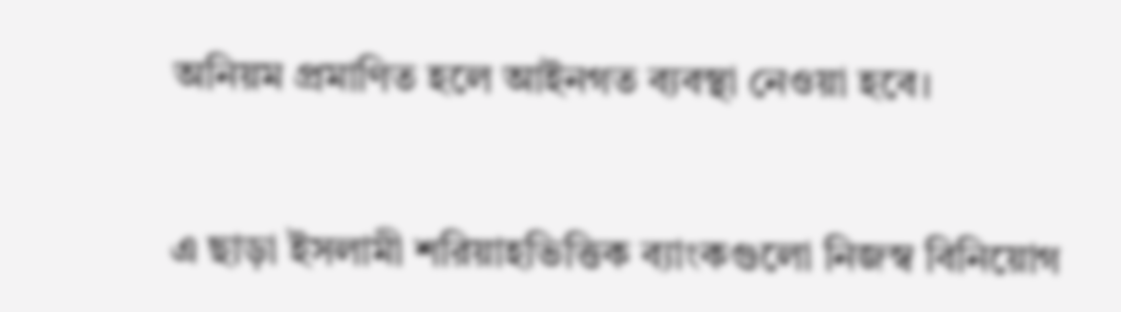অনিয়ম প্রমাণিত হলে আইনগত ব্যবস্থা নেওয়া হবে।


এ ছাড়া ইসলামী শরিয়াহভিত্তিক ব্যাংকগুলো নিজস্ব বিনিয়োগ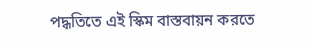পদ্ধতিতে এই স্কিম বাস্তবায়ন করতে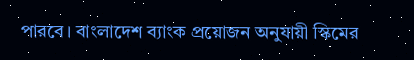পারবে। বাংলাদেশ ব্যাংক প্রয়োজন অনুযায়ী স্কিমের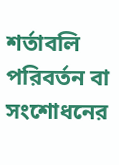শর্তাবলি পরিবর্তন বা সংশোধনের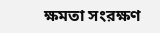ক্ষমতা সংরক্ষণ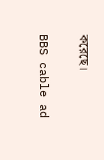করেছে।

BBS cable ad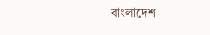বাংলাদেশ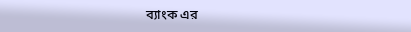ব্যাংক এর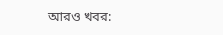আরও খবর: